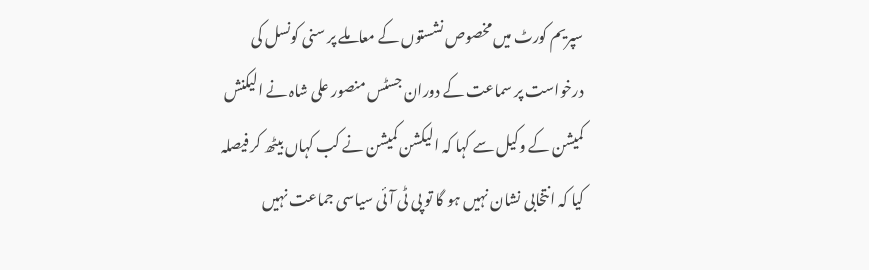سپریم کورٹ میں مخصوص نشستوں کے معاملے پر سنی کونسل کی درخواست پر سماعت کے دوران جسٹس منصور علی شاہ نے الیکنش کمیشن کے وکیل سے کہا کہ الیکشن کمیشن نے کب کہاں بیٹھ کر فیصلہ کیا کہ انتخابی نشان نہیں ہو گا تو پی ٹی آئی سیاسی جماعت نہیں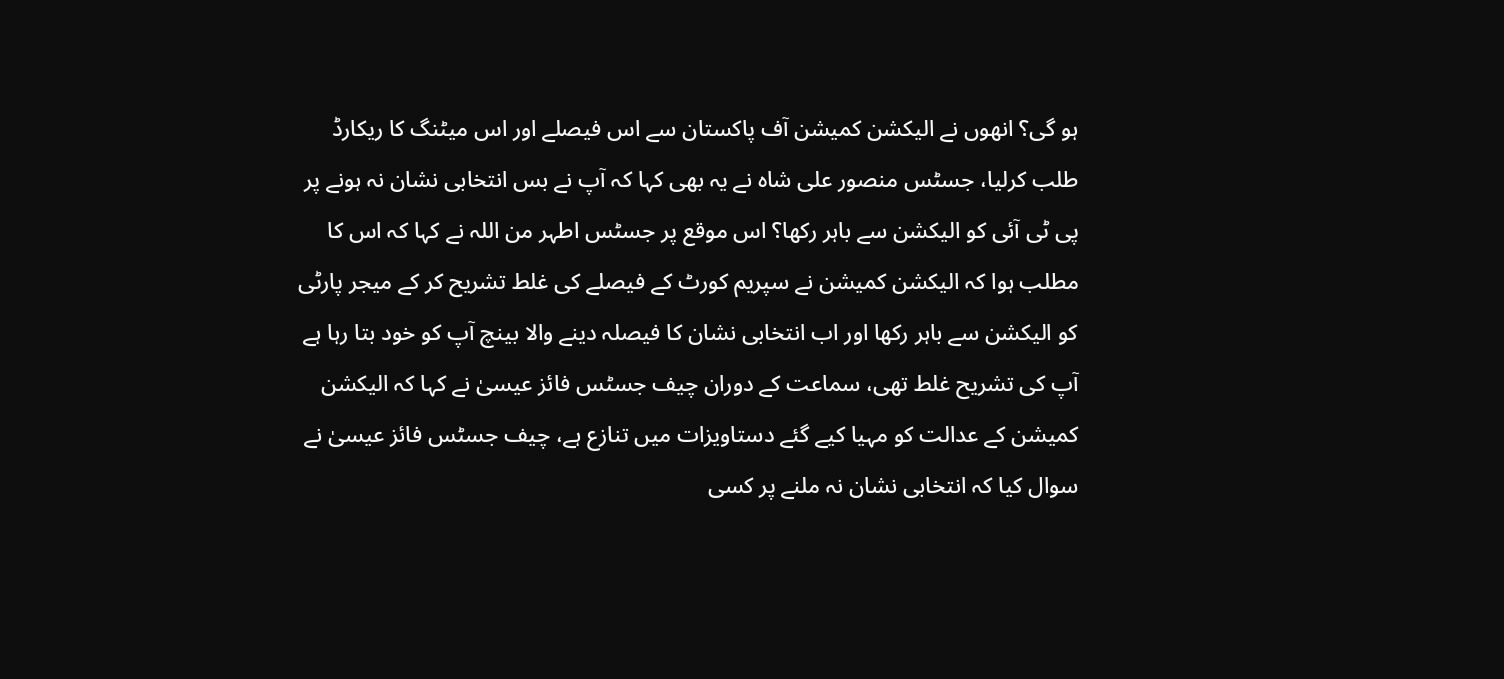ہو گی؟ انھوں نے الیکشن کمیشن آف پاکستان سے اس فیصلے اور اس میٹنگ کا ریکارڈ طلب کرلیا، جسٹس منصور علی شاہ نے یہ بھی کہا کہ آپ نے بس انتخابی نشان نہ ہونے پر پی ٹی آئی کو الیکشن سے باہر رکھا؟ اس موقع پر جسٹس اطہر من اللہ نے کہا کہ اس کا مطلب ہوا کہ الیکشن کمیشن نے سپریم کورٹ کے فیصلے کی غلط تشریح کر کے میجر پارٹی کو الیکشن سے باہر رکھا اور اب انتخابی نشان کا فیصلہ دینے والا بینچ آپ کو خود بتا رہا ہے آپ کی تشریح غلط تھی، سماعت کے دوران چیف جسٹس فائز عیسیٰ نے کہا کہ الیکشن کمیشن کے عدالت کو مہیا کیے گئے دستاویزات میں تنازع ہے، چیف جسٹس فائز عیسیٰ نے سوال کیا کہ انتخابی نشان نہ ملنے پر کسی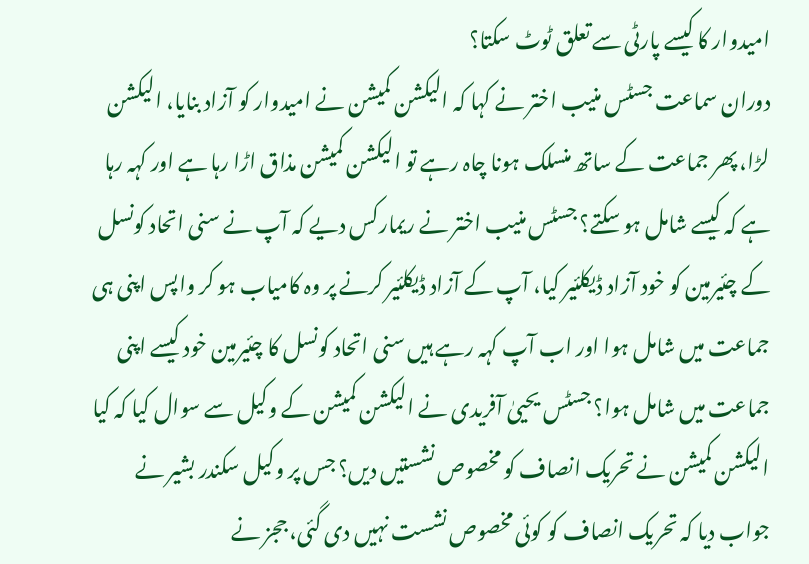امیدوار کا کیسے پارٹی سے تعلق ٹوٹ سکتا؟
دوران سماعت جسٹس منیب اختر نے کہا کہ الیکشن کمیشن نے امیدوار کو آزاد بنایا، الیکشن لڑا، پھر جماعت کے ساتھ منسلک ہونا چاہ رہے تو الیکشن کمیشن مذاق اڑا رہا ہے اور کہہ رہا ہے کہ کیسے شامل ہو سکتے؟ جسٹس منیب اختر نے ریمارکس دیے کہ آپ نے سنی اتحاد کونسل کے چئیرمین کو خود آزاد ڈیکلئیر کیا، آپ کے آزاد ڈیکلئیر کرنے پر وہ کامیاب ہو کر واپس اپنی ہی جماعت میں شامل ہوا اور اب آپ کہہ رہے ہیں سنی اتحاد کونسل کا چئیرمین خود کیسے اپنی جماعت میں شامل ہوا؟ جسٹس یحییٰ آفریدی نے الیکشن کمیشن کے وکیل سے سوال کیا کہ کیا الیکشن کمیشن نے تحریک انصاف کو مخصوص نشستیں دیں؟ جس پر وکیل سکندر بشیر نے جواب دیا کہ تحریک انصاف کو کوئی مخصوص نشست نہیں دی گئی، ججز نے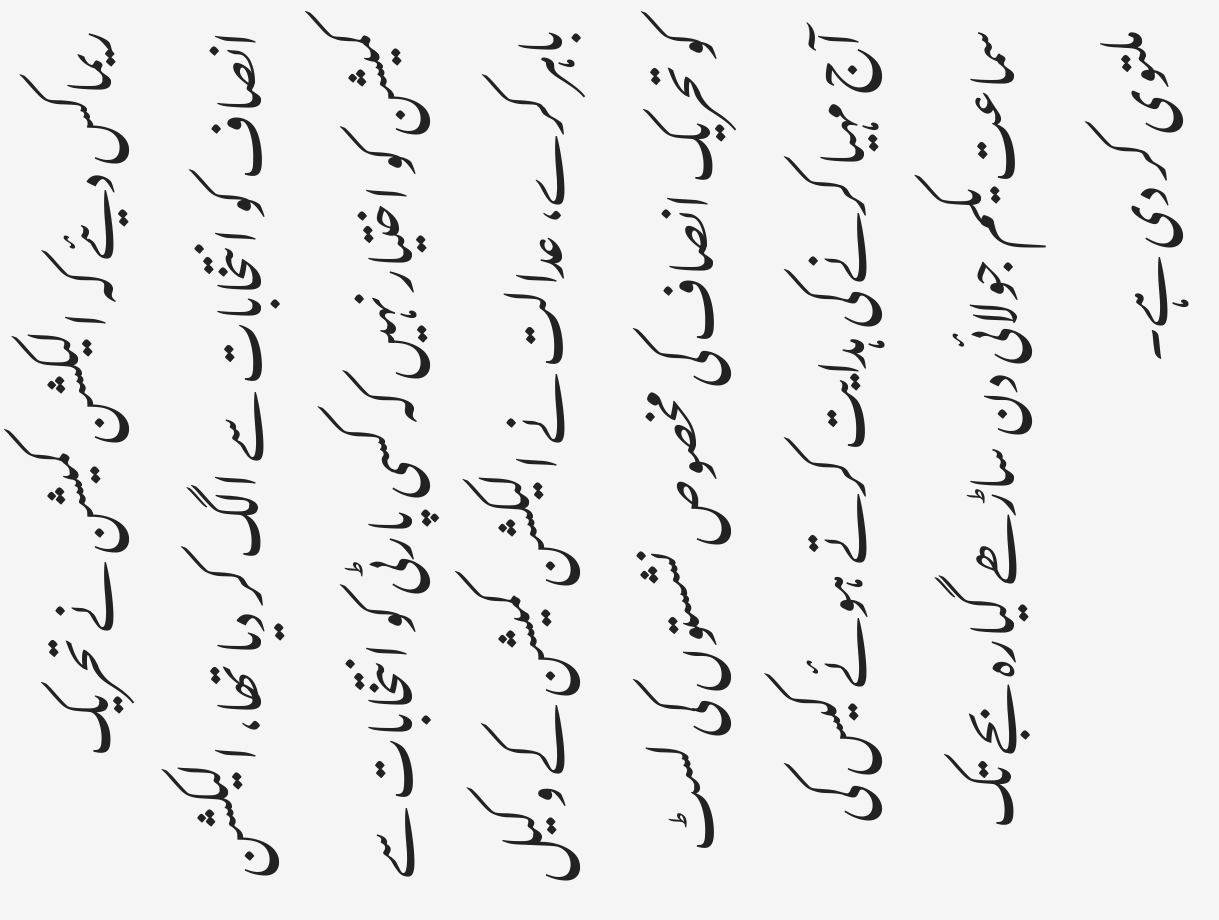ریماکس دیئے کہ الیکشن کمیشن نے تحریک انصاف کو انتخابات سے الگ کر دیا تھا، الیکشن کمیشن کو اختیار نہیں کہ کسی پارٹی کو انتخابات سے باہر کرے، عدالت نے الیکشن کمیشن کے وکیل کو تحریک انصاف کی مخصوص نشستوں کی لسٹ آج مہیا کرنے کی ہدایت کرتے ہوئے کیس کی سماعت یکم جولائی دن ساڑھے گیارہ بجے تک ملتوی کر دی ہے۔